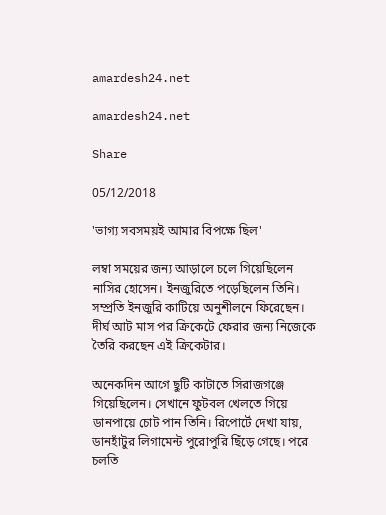amardesh24.net

amardesh24.net

Share

05/12/2018

'ভাগ্য সবসময়ই আমার বিপক্ষে ছিল'

লম্বা সময়ের জন্য আড়ালে চলে গিয়েছিলেন নাসির হোসেন। ইনজুরিতে পড়েছিলেন তিনি। সম্প্রতি ইনজুরি কাটিয়ে অনুশীলনে ফিরেছেন। দীর্ঘ আট মাস পর ক্রিকেটে ফেরার জন্য নিজেকে তৈরি করছেন এই ক্রিকেটার।

অনেকদিন আগে ছুটি কাটাতে সিরাজগঞ্জে গিয়েছিলেন। সেখানে ফুটবল খেলতে গিয়ে ডানপায়ে চোট পান তিনি। রিপোর্টে দেখা যায়, ডানহাঁটুর লিগামেন্ট পুরোপুরি ছিঁড়ে গেছে। পরে চলতি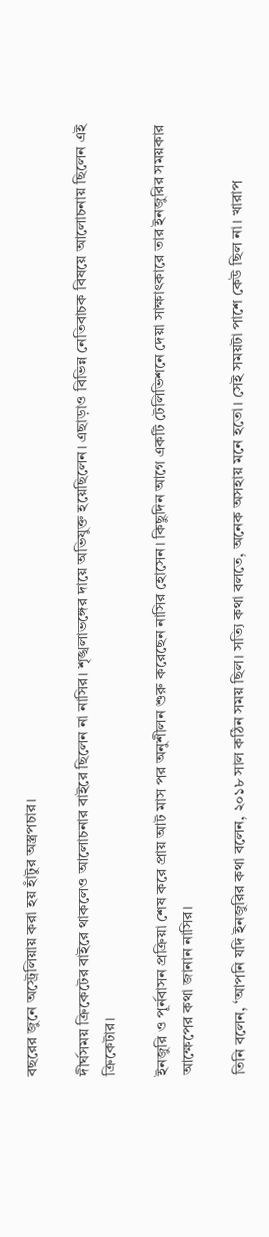বছরের জুনে অস্ট্রেলিয়ায় করা হয় হাঁটুর অস্ত্রপচার।

দীর্ঘসময় ক্রিকেটের বাইরে থাকলেও আলোচনার বাইরে ছিলেন না নাসির। শৃঙ্খলাভঙ্গের দায়ে অভিযুক্ত হয়েছিলেন। এছাড়াও বিভিন্ন নেতিবাচক বিষয়ে আলোচনায় ছিলেন এই ক্রিকেটার।

ইনজুরি ও পূর্নবাসন প্রক্রিয়া শেষ করে প্রায় আট মাস পর অনুশীলন শুরু করেছেন নাসির হোসেন। কিছুদিন আগে একটি টেলিভিশনে দেয়া সাক্ষাৎকারে তার ইনজুরির সময়কার আক্ষেপের কথা জানান নাসির।

তিনি বলেন, ‘আপনি যদি ইনজুরির কথা বলেন, ২০১৮ সাল কঠিন সময় ছিল। সত্যি কথা বলতে, অনেক অসহায় মনে হতো। সেই সময়টা পাশে কেউ ছিল না। খারাপ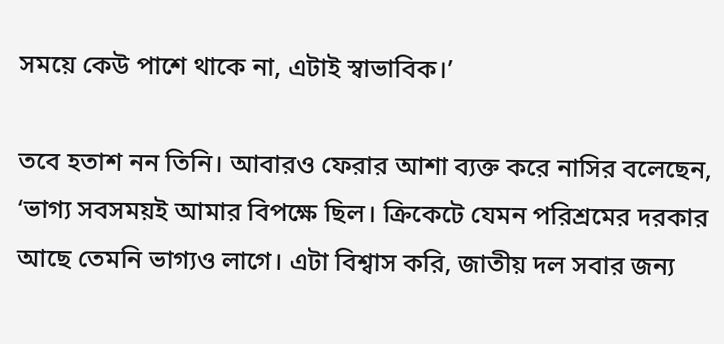সময়ে কেউ পাশে থাকে না, এটাই স্বাভাবিক।’

তবে হতাশ নন তিনি। আবারও ফেরার আশা ব্যক্ত করে নাসির বলেছেন, ‘ভাগ্য সবসময়ই আমার বিপক্ষে ছিল। ক্রিকেটে যেমন পরিশ্রমের দরকার আছে তেমনি ভাগ্যও লাগে। এটা বিশ্বাস করি, জাতীয় দল সবার জন্য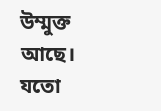উম্মুক্ত আছে। যতো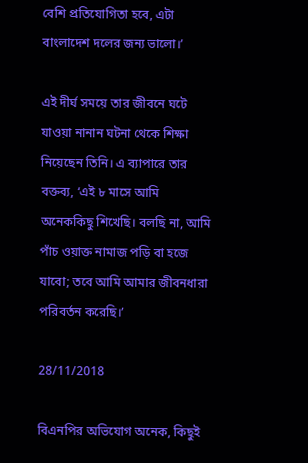বেশি প্রতিযোগিতা হবে, এটা বাংলাদেশ দলের জন্য ভালো।’

এই দীর্ঘ সময়ে তার জীবনে ঘটে যাওয়া নানান ঘটনা থেকে শিক্ষা নিয়েছেন তিনি। এ ব্যাপারে তার বক্তব্য, ‘এই ৮ মাসে আমি অনেককিছু শিখেছি। বলছি না, আমি পাঁচ ওয়াক্ত নামাজ পড়ি বা হজে যাবো; তবে আমি আমার জীবনধারা পরিবর্তন করেছি।’

28/11/2018

বিএনপির অভিযোগ অনেক, কিছুই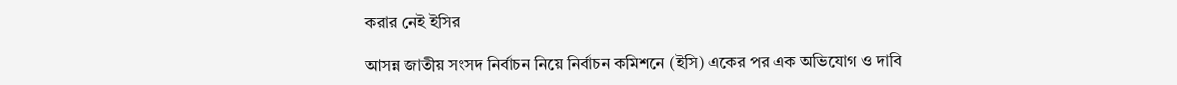করার নেই ইসির

আসন্ন জাতীয় সংসদ নির্বাচন নিয়ে নির্বাচন কমিশনে (ইসি) একের পর এক অভিযোগ ও দাবি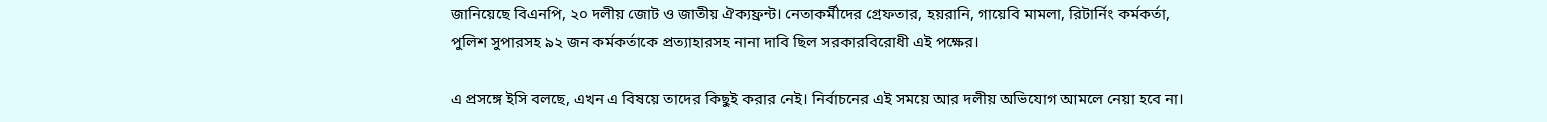জানিয়েছে বিএনপি, ২০ দলীয় জোট ও জাতীয় ঐক্যফ্রন্ট। নেতাকর্মীদের গ্রেফতার, হয়রানি, গায়েবি মামলা, রিটার্নিং কর্মকর্তা, পুলিশ সুপারসহ ৯২ জন কর্মকর্তাকে প্রত্যাহারসহ নানা দাবি ছিল সরকারবিরোধী এই পক্ষের।

এ প্রসঙ্গে ইসি বলছে, এখন এ বিষয়ে তাদের কিছুই করার নেই। নির্বাচনের এই সময়ে আর দলীয় অভিযোগ আমলে নেয়া হবে না।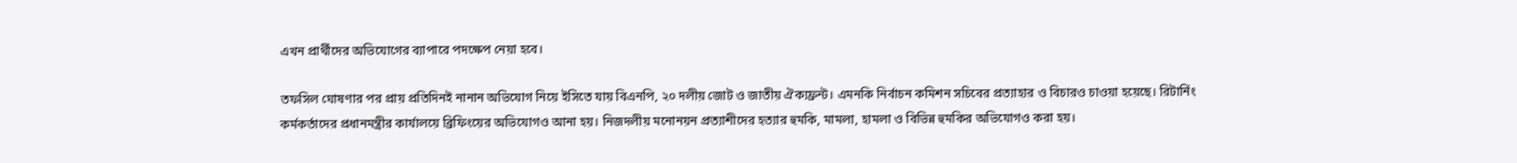এখন প্রার্থীদের অভিযোগের ব্যাপারে পদক্ষেপ নেয়া হবে।

তফসিল ঘোষণার পর প্রায় প্রতিদিনই নানান অভিযোগ নিয়ে ইসিতে যায় বিএনপি, ২০ দলীয় জোট ও জাতীয় ঐক্যফ্রন্ট। এমনকি নির্বাচন কমিশন সচিবের প্রত্যাহার ও বিচারও চাওয়া হয়েছে। রিটার্নিং কর্মকর্তাদের প্রধানমন্ত্রীর কার্যালয়ে ব্রিফিংয়ের অভিযোগও আনা হয়। নিজদলীয় মনোনয়ন প্রত্যাশীদের হত্যার হুমকি, মামলা, হামলা ও বিভিন্ন হুমকির অভিযোগও করা হয়।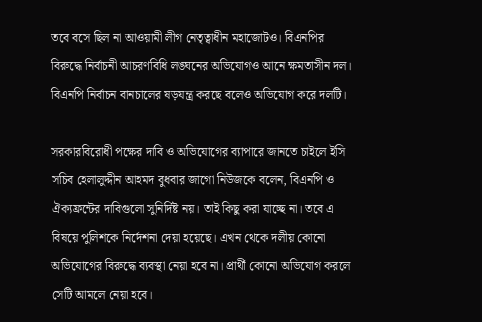তবে বসে ছিল না আওয়ামী লীগ নেতৃত্বাধীন মহাজোটও। বিএনপির বিরুদ্ধে নির্বাচনী আচরণবিধি লঙ্ঘনের অভিযোগও আনে ক্ষমতাসীন দল। বিএনপি নির্বাচন বানচালের ষড়যন্ত্র করছে বলেও অভিযোগ করে দলটি।

সরকারবিরোধী পক্ষের দাবি ও অভিযোগের ব্যাপারে জানতে চাইলে ইসি সচিব হেলালুদ্দীন আহমদ বুধবার জাগো নিউজকে বলেন, বিএনপি ও ঐক্যফ্রন্টের দাবিগুলো সুনির্দিষ্ট নয়। তাই কিছু করা যাচ্ছে না। তবে এ বিষয়ে পুলিশকে নির্দেশনা দেয়া হয়েছে। এখন থেকে দলীয় কোনো অভিযোগের বিরুদ্ধে ব্যবস্থা নেয়া হবে না। প্রার্থী কোনো অভিযোগ করলে সেটি আমলে নেয়া হবে।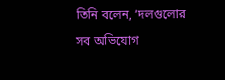তিনি বলেন, ‘দলগুলোর সব অভিযোগ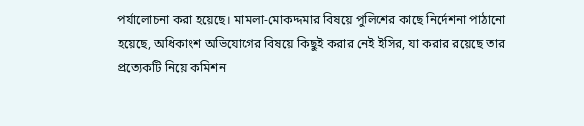পর্যালোচনা করা হয়েছে। মামলা-মোকদ্দমার বিষয়ে পুলিশের কাছে নির্দেশনা পাঠানো হয়েছে, অধিকাংশ অভিযোগের বিষয়ে কিছুই করার নেই ইসির, যা করার রয়েছে তার প্রত্যেকটি নিয়ে কমিশন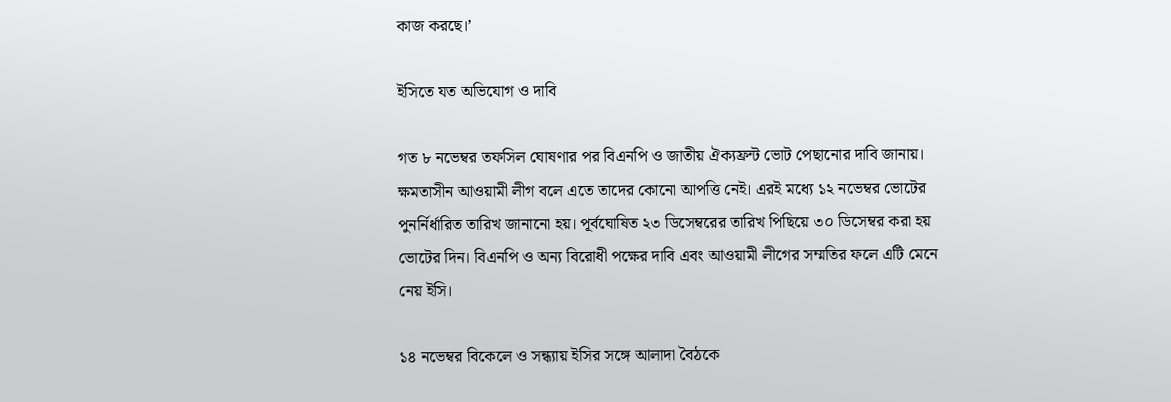কাজ করছে।’

ইসিতে যত অভিযোগ ও দাবি

গত ৮ নভেম্বর তফসিল ঘোষণার পর বিএনপি ও জাতীয় ঐক্যফ্রন্ট ভোট পেছানোর দাবি জানায়। ক্ষমতাসীন আওয়ামী লীগ বলে এতে তাদের কোনো আপত্তি নেই। এরই মধ্যে ১২ নভেম্বর ভোটের পুনর্নির্ধারিত তারিখ জানানো হয়। পূর্বঘোষিত ২৩ ডিসেম্বরের তারিখ পিছিয়ে ৩০ ডিসেম্বর করা হয় ভোটের দিন। বিএনপি ও অন্য বিরোধী পক্ষের দাবি এবং আওয়ামী লীগের সম্মতির ফলে এটি মেনে নেয় ইসি।

১৪ নভেম্বর বিকেলে ও সন্ধ্যায় ইসির সঙ্গে আলাদা বৈঠকে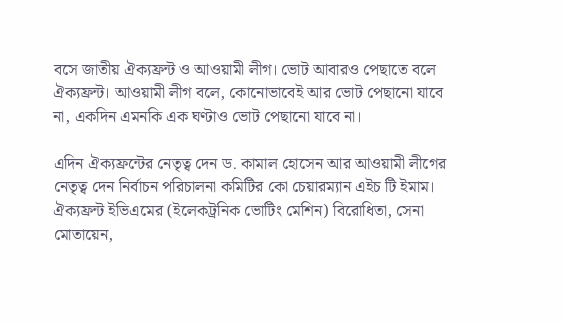বসে জাতীয় ঐক্যফ্রন্ট ও আওয়ামী লীগ। ভোট আবারও পেছাতে বলে ঐক্যফ্রন্ট। আওয়ামী লীগ বলে, কোনোভাবেই আর ভোট পেছানো যাবে না, একদিন এমনকি এক ঘণ্টাও ভোট পেছানো যাবে না।

এদিন ঐক্যফ্রন্টের নেতৃত্ব দেন ড. কামাল হোসেন আর আওয়ামী লীগের নেতৃত্ব দেন নির্বাচন পরিচালনা কমিটির কো চেয়ারম্যান এইচ টি ইমাম। ঐক্যফ্রন্ট ইভিএমের (ইলেকট্রনিক ভোটিং মেশিন) বিরোধিতা, সেনা মোতায়েন,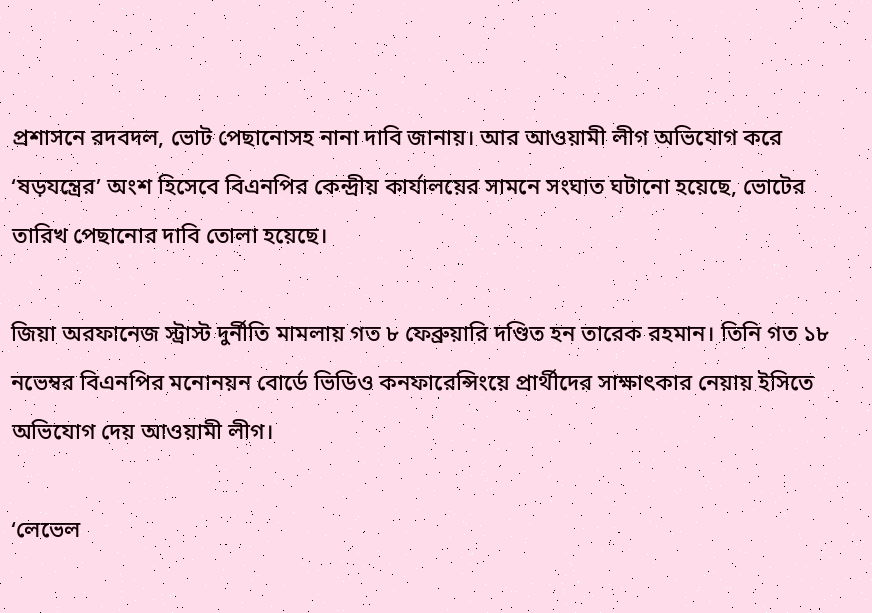প্রশাসনে রদবদল, ভোট পেছানোসহ নানা দাবি জানায়। আর আওয়ামী লীগ অভিযোগ করে ‘ষড়যন্ত্রের’ অংশ হিসেবে বিএনপির কেন্দ্রীয় কার্যালয়ের সামনে সংঘাত ঘটানো হয়েছে, ভোটের তারিখ পেছানোর দাবি তোলা হয়েছে।

জিয়া অরফানেজ স্ট্রাস্ট দুর্নীতি মামলায় গত ৮ ফেব্রুয়ারি দণ্ডিত হন তারেক রহমান। তিনি গত ১৮ নভেম্বর বিএনপির মনোনয়ন বোর্ডে ভিডিও কনফারেন্সিংয়ে প্রার্থীদের সাক্ষাৎকার নেয়ায় ইসিতে অভিযোগ দেয় আওয়ামী লীগ।

‘লেভেল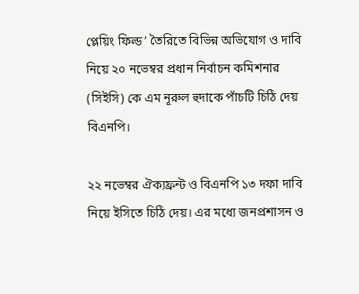প্লেয়িং ফিল্ড’ তৈরিতে বিভিন্ন অভিযোগ ও দাবি নিয়ে ২০ নভেম্বর প্রধান নির্বাচন কমিশনার (সিইসি) কে এম নূরুল হুদাকে পাঁচটি চিঠি দেয় বিএনপি।

২২ নভেম্বর ঐক্যফ্রন্ট ও বিএনপি ১৩ দফা দাবি নিয়ে ইসিতে চিঠি দেয়। এর মধ্যে জনপ্রশাসন ও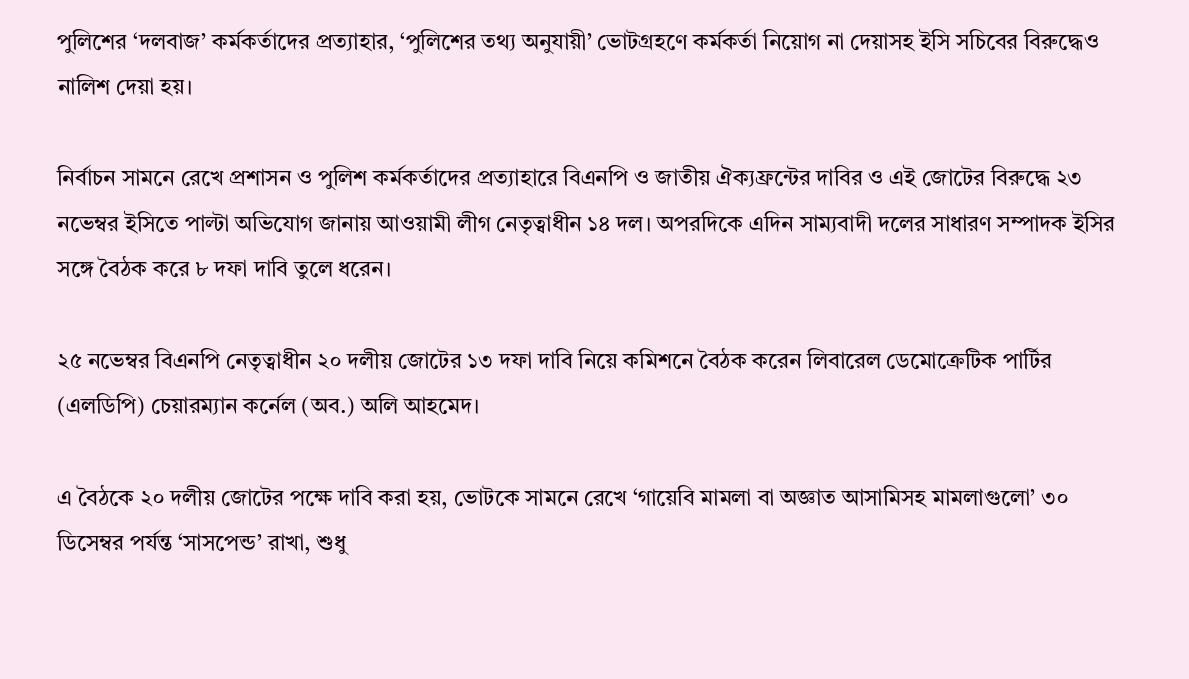পুলিশের ‘দলবাজ’ কর্মকর্তাদের প্রত্যাহার, ‘পুলিশের তথ্য অনুযায়ী’ ভোটগ্রহণে কর্মকর্তা নিয়োগ না দেয়াসহ ইসি সচিবের বিরুদ্ধেও নালিশ দেয়া হয়।

নির্বাচন সামনে রেখে প্রশাসন ও পুলিশ কর্মকর্তাদের প্রত্যাহারে বিএনপি ও জাতীয় ঐক্যফ্রন্টের দাবির ও এই জোটের বিরুদ্ধে ২৩ নভেম্বর ইসিতে পাল্টা অভিযোগ জানায় আওয়ামী লীগ নেতৃত্বাধীন ১৪ দল। অপরদিকে এদিন সাম্যবাদী দলের সাধারণ সম্পাদক ইসির সঙ্গে বৈঠক করে ৮ দফা দাবি তুলে ধরেন।

২৫ নভেম্বর বিএনপি নেতৃত্বাধীন ২০ দলীয় জোটের ১৩ দফা দাবি নিয়ে কমিশনে বৈঠক করেন লিবারেল ডেমোক্রেটিক পার্টির (এলডিপি) চেয়ারম্যান কর্নেল (অব.) অলি আহমেদ।

এ বৈঠকে ২০ দলীয় জোটের পক্ষে দাবি করা হয়, ভোটকে সামনে রেখে ‘গায়েবি মামলা বা অজ্ঞাত আসামিসহ মামলাগুলো’ ৩০ ডিসেম্বর পর্যন্ত ‘সাসপেন্ড’ রাখা, শুধু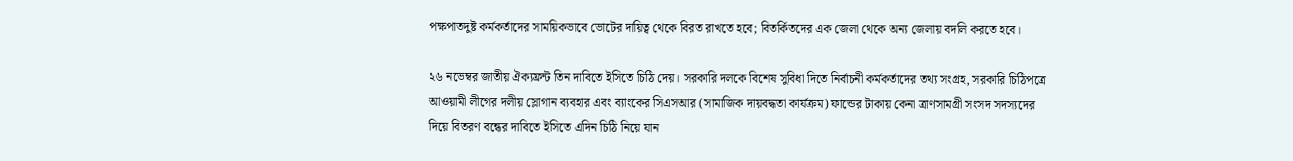পক্ষপাতদুষ্ট কর্মকর্তাদের সাময়িকভাবে ভোটের দায়িত্ব থেকে বিরত রাখতে হবে; বিতর্কিতদের এক জেলা থেকে অন্য জেলায় বদলি করতে হবে।

২৬ নভেম্বর জাতীয় ঐক্যফ্রন্ট তিন দাবিতে ইসিতে চিঠি দেয়। সরকারি দলকে বিশেষ সুবিধা দিতে নির্বাচনী কর্মকর্তাদের তথ্য সংগ্রহ, সরকারি চিঠিপত্রে আওয়ামী লীগের দলীয় স্লোগান ব্যবহার এবং ব্যাংকের সিএসআর (সামাজিক দায়বদ্ধতা কার্যক্রম) ফান্ডের টাকায় কেনা ত্রাণসামগ্রী সংসদ সদস্যদের দিয়ে বিতরণ বন্ধের দাবিতে ইসিতে এদিন চিঠি নিয়ে যান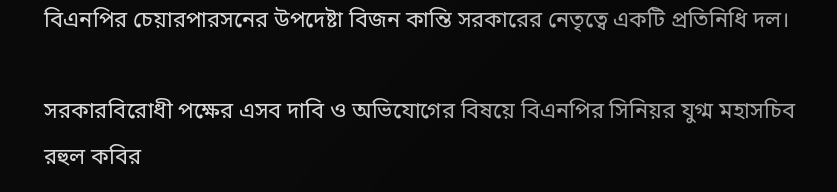বিএনপির চেয়ারপারসনের উপদেষ্টা বিজন কান্তি সরকারের নেতৃত্বে একটি প্রতিনিধি দল।

সরকারবিরোধী পক্ষের এসব দাবি ও অভিযোগের বিষয়ে বিএনপির সিনিয়র যুগ্ম মহাসচিব রহুল কবির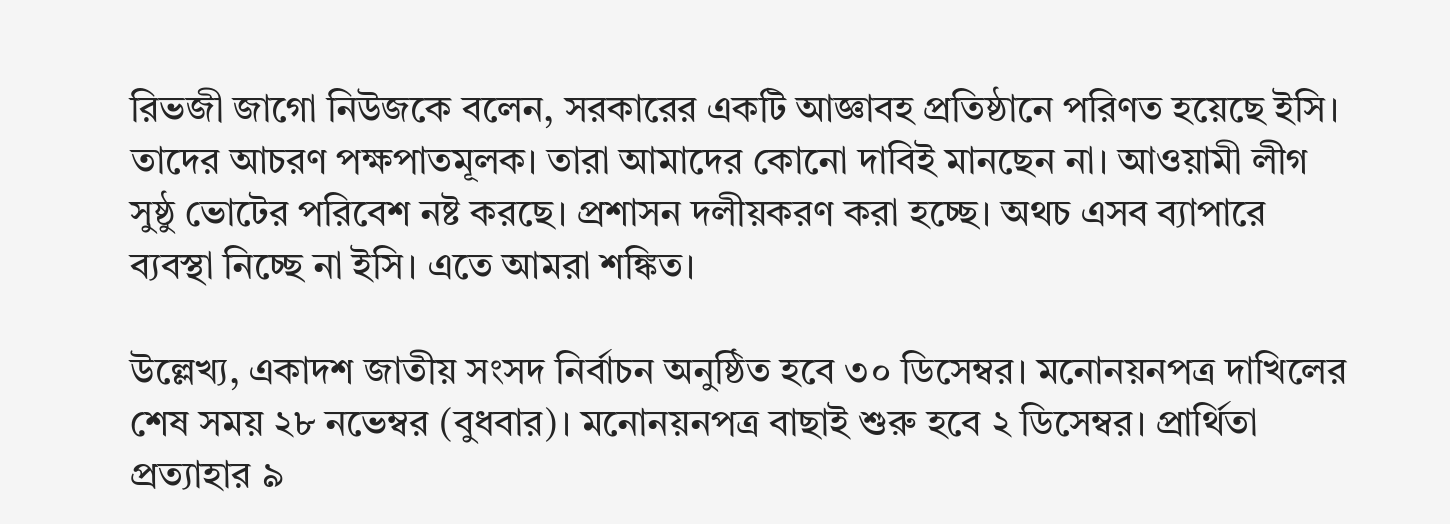রিভজী জাগো নিউজকে বলেন, সরকারের একটি আজ্ঞাবহ প্রতিষ্ঠানে পরিণত হয়েছে ইসি। তাদের আচরণ পক্ষপাতমূলক। তারা আমাদের কোনো দাবিই মানছেন না। আওয়ামী লীগ সুষ্ঠু ভোটের পরিবেশ নষ্ট করছে। প্রশাসন দলীয়করণ করা হচ্ছে। অথচ এসব ব্যাপারে ব্যবস্থা নিচ্ছে না ইসি। এতে আমরা শঙ্কিত।

উল্লেখ্য, একাদশ জাতীয় সংসদ নির্বাচন অনুষ্ঠিত হবে ৩০ ডিসেম্বর। মনোনয়নপত্র দাখিলের শেষ সময় ২৮ নভেম্বর (বুধবার)। মনোনয়নপত্র বাছাই শুরু হবে ২ ডিসেম্বর। প্রার্থিতা প্রত্যাহার ৯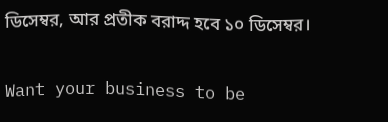ডিসেম্বর, আর প্রতীক বরাদ্দ হবে ১০ ডিসেম্বর।

Want your business to be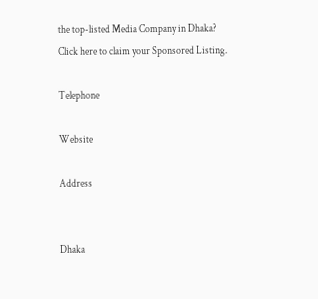the top-listed Media Company in Dhaka?
Click here to claim your Sponsored Listing.

Telephone

Website

Address


Dhaka